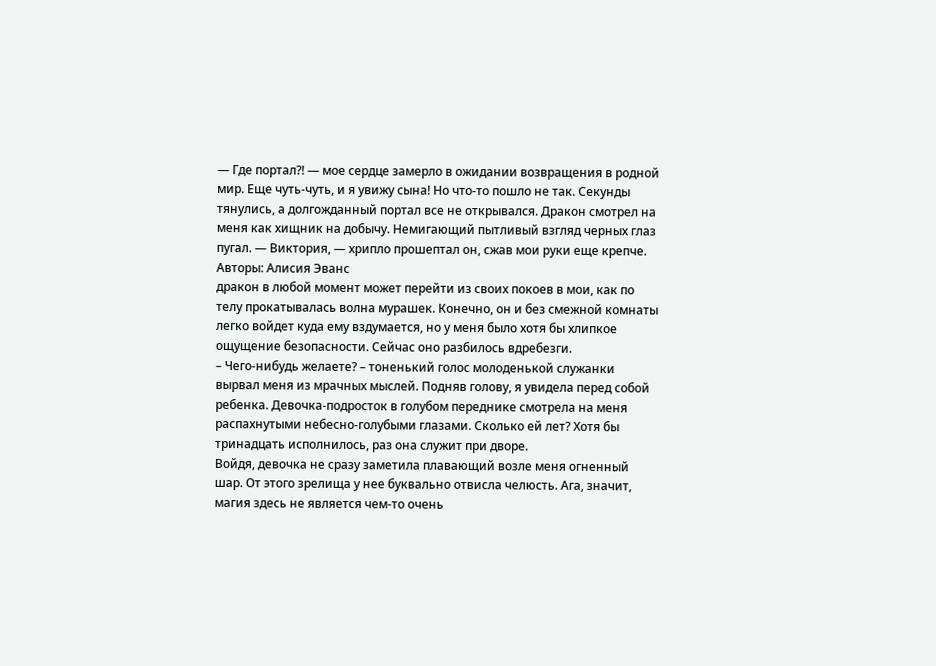— Где портал?! — мое сердце замерло в ожидании возвращения в родной мир. Еще чуть-чуть, и я увижу сына! Но что-то пошло не так. Секунды тянулись, а долгожданный портал все не открывался. Дракон смотрел на меня как хищник на добычу. Немигающий пытливый взгляд черных глаз пугал. — Виктория, — хрипло прошептал он, сжав мои руки еще крепче.
Авторы: Алисия Эванс
дракон в любой момент может перейти из своих покоев в мои, как по телу прокатывалась волна мурашек. Конечно, он и без смежной комнаты легко войдет куда ему вздумается, но у меня было хотя бы хлипкое ощущение безопасности. Сейчас оно разбилось вдребезги.
– Чего-нибудь желаете? – тоненький голос молоденькой служанки вырвал меня из мрачных мыслей. Подняв голову, я увидела перед собой ребенка. Девочка-подросток в голубом переднике смотрела на меня распахнутыми небесно-голубыми глазами. Сколько ей лет? Хотя бы тринадцать исполнилось, раз она служит при дворе.
Войдя, девочка не сразу заметила плавающий возле меня огненный шар. От этого зрелища у нее буквально отвисла челюсть. Ага, значит, магия здесь не является чем-то очень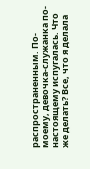распространенным. По-моему, девочка-служанка по-настоящему испугалась. Что же делать? Все, что я делала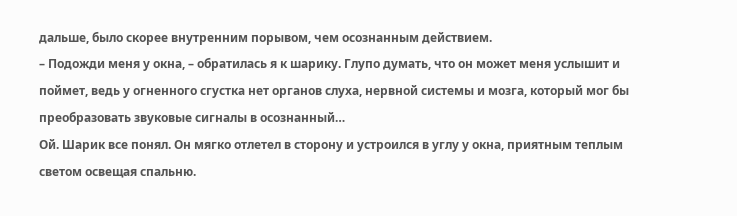дальше, было скорее внутренним порывом, чем осознанным действием.
– Подожди меня у окна, – обратилась я к шарику. Глупо думать, что он может меня услышит и поймет, ведь у огненного сгустка нет органов слуха, нервной системы и мозга, который мог бы преобразовать звуковые сигналы в осознанный…
Ой. Шарик все понял. Он мягко отлетел в сторону и устроился в углу у окна, приятным теплым светом освещая спальню.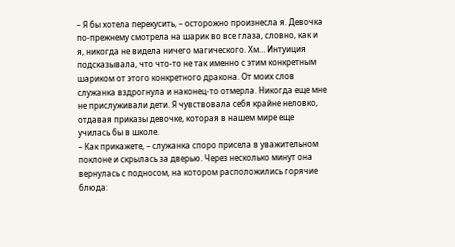– Я бы хотела перекусить, – осторожно произнесла я. Девочка по-прежнему смотрела на шарик во все глаза, словно, как и я, никогда не видела ничего магического. Хм… Интуиция подсказывала, что что-то не так именно с этим конкретным шариком от этого конкретного дракона. От моих слов служанка вздрогнула и наконец-то отмерла. Никогда еще мне не прислуживали дети. Я чувствовала себя крайне неловко, отдавая приказы девочке, которая в нашем мире еще училась бы в школе.
– Как прикажете, – служанка споро присела в уважительном поклоне и скрылась за дверью. Через несколько минут она вернулась с подносом, на котором расположились горячие блюда: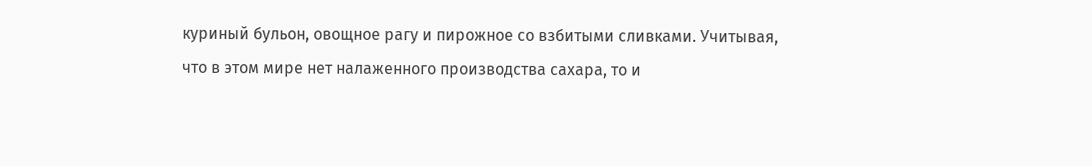куриный бульон, овощное рагу и пирожное со взбитыми сливками. Учитывая, что в этом мире нет налаженного производства сахара, то и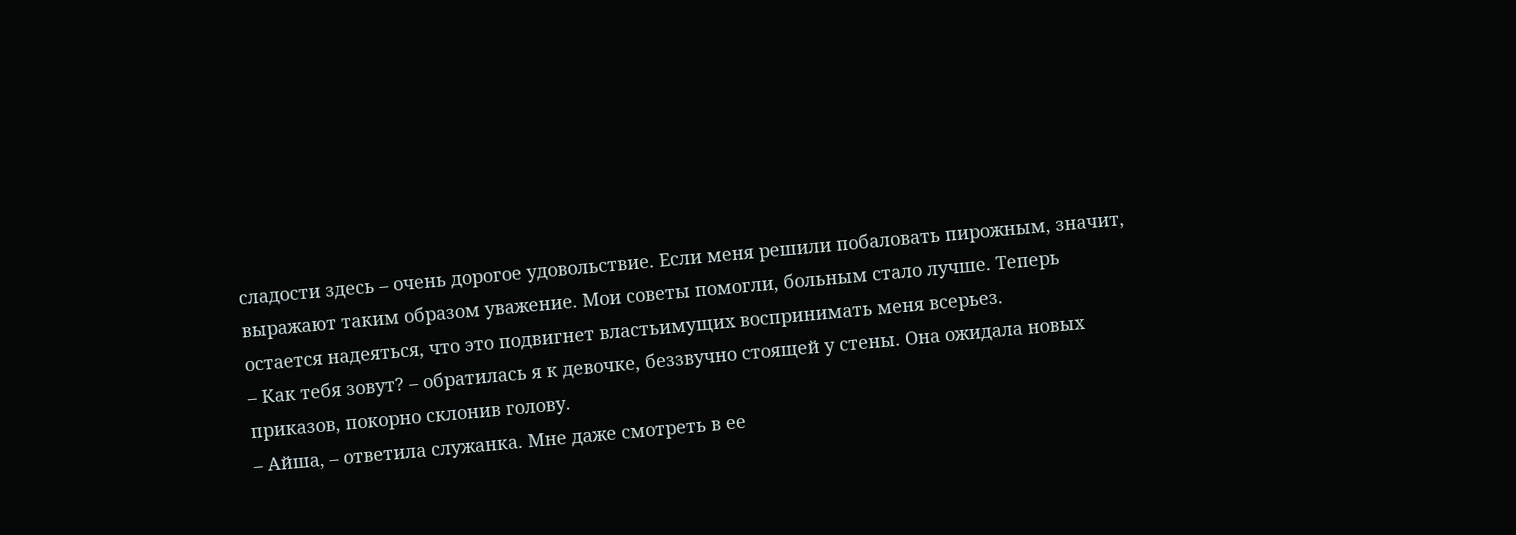сладости здесь – очень дорогое удовольствие. Если меня решили побаловать пирожным, значит, выражают таким образом уважение. Мои советы помогли, больным стало лучше. Теперь остается надеяться, что это подвигнет властьимущих воспринимать меня всерьез.
– Как тебя зовут? – обратилась я к девочке, беззвучно стоящей у стены. Она ожидала новых приказов, покорно склонив голову.
– Айша, – ответила служанка. Мне даже смотреть в ее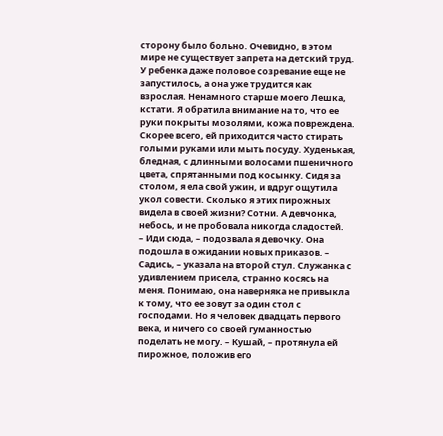сторону было больно. Очевидно, в этом мире не существует запрета на детский труд. У ребенка даже половое созревание еще не запустилось, а она уже трудится как взрослая. Ненамного старше моего Лешка, кстати. Я обратила внимание на то, что ее руки покрыты мозолями, кожа повреждена. Скорее всего, ей приходится часто стирать голыми руками или мыть посуду. Худенькая, бледная, с длинными волосами пшеничного цвета, спрятанными под косынку. Сидя за столом, я ела свой ужин, и вдруг ощутила укол совести. Сколько я этих пирожных видела в своей жизни? Сотни. А девчонка, небось, и не пробовала никогда сладостей.
– Иди сюда, – подозвала я девочку. Она подошла в ожидании новых приказов. – Садись, – указала на второй стул. Служанка с удивлением присела, странно косясь на меня. Понимаю, она наверняка не привыкла к тому, что ее зовут за один стол с господами. Но я человек двадцать первого века, и ничего со своей гуманностью поделать не могу. – Кушай, – протянула ей пирожное, положив его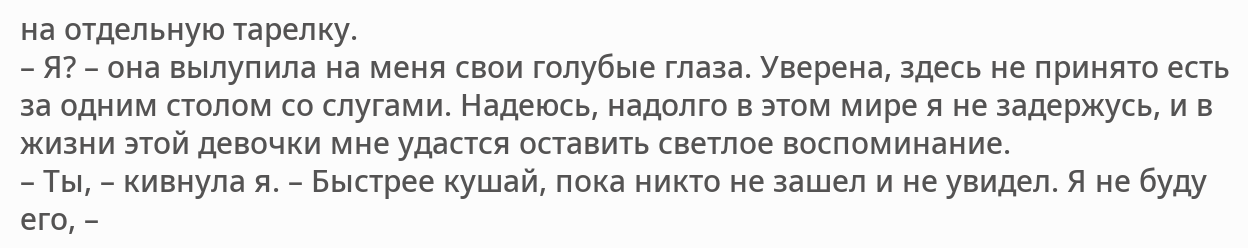на отдельную тарелку.
– Я? – она вылупила на меня свои голубые глаза. Уверена, здесь не принято есть за одним столом со слугами. Надеюсь, надолго в этом мире я не задержусь, и в жизни этой девочки мне удастся оставить светлое воспоминание.
– Ты, – кивнула я. – Быстрее кушай, пока никто не зашел и не увидел. Я не буду его, –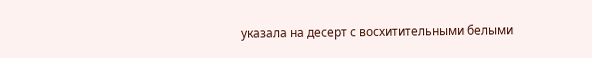указала на десерт с восхитительными белыми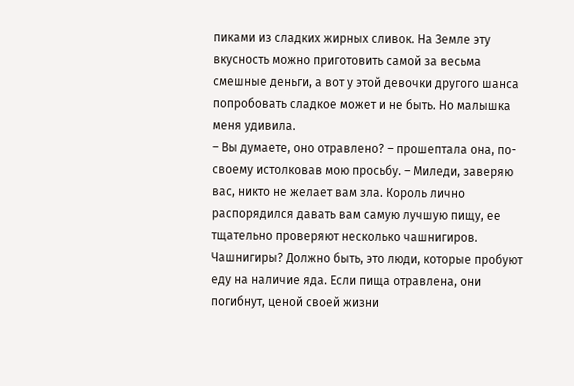пиками из сладких жирных сливок. На Земле эту вкусность можно приготовить самой за весьма смешные деньги, а вот у этой девочки другого шанса попробовать сладкое может и не быть. Но малышка меня удивила.
– Вы думаете, оно отравлено? – прошептала она, по-своему истолковав мою просьбу. – Миледи, заверяю вас, никто не желает вам зла. Король лично распорядился давать вам самую лучшую пищу, ее тщательно проверяют несколько чашнигиров.
Чашнигиры? Должно быть, это люди, которые пробуют еду на наличие яда. Если пища отравлена, они погибнут, ценой своей жизни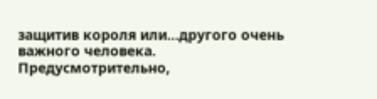защитив короля или…другого очень важного человека. Предусмотрительно,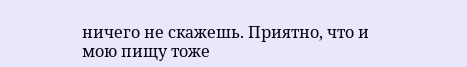ничего не скажешь. Приятно, что и мою пищу тоже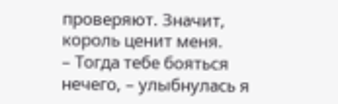проверяют. Значит, король ценит меня.
– Тогда тебе бояться нечего, – улыбнулась я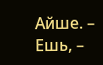Айше. – Ешь, –